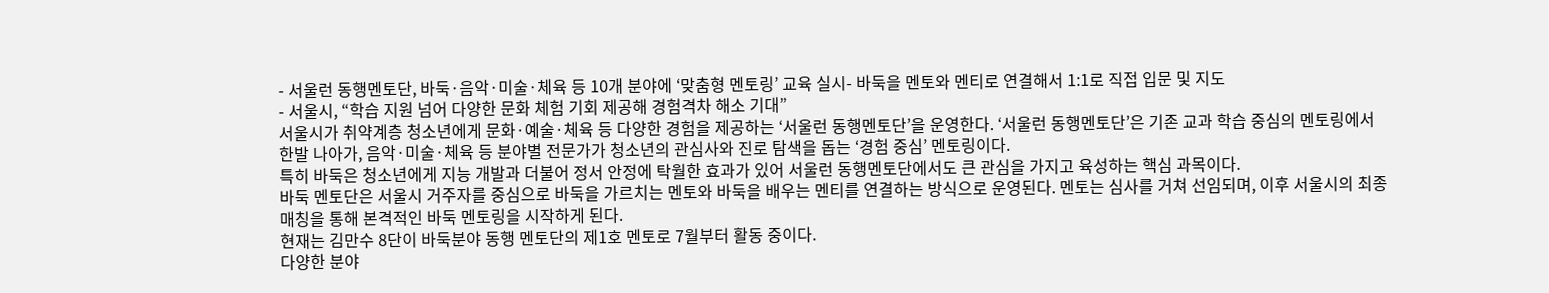- 서울런 동행멘토단, 바둑·음악·미술·체육 등 10개 분야에 ‘맞춤형 멘토링’ 교육 실시- 바둑을 멘토와 멘티로 연결해서 1:1로 직접 입문 및 지도
- 서울시, “학습 지원 넘어 다양한 문화 체험 기회 제공해 경험격차 해소 기대”
서울시가 취약계층 청소년에게 문화·예술·체육 등 다양한 경험을 제공하는 ‘서울런 동행멘토단’을 운영한다. ‘서울런 동행멘토단’은 기존 교과 학습 중심의 멘토링에서 한발 나아가, 음악·미술·체육 등 분야별 전문가가 청소년의 관심사와 진로 탐색을 돕는 ‘경험 중심’ 멘토링이다.
특히 바둑은 청소년에게 지능 개발과 더불어 정서 안정에 탁월한 효과가 있어 서울런 동행멘토단에서도 큰 관심을 가지고 육성하는 핵심 과목이다.
바둑 멘토단은 서울시 거주자를 중심으로 바둑을 가르치는 멘토와 바둑을 배우는 멘티를 연결하는 방식으로 운영된다. 멘토는 심사를 거쳐 선임되며, 이후 서울시의 최종 매칭을 통해 본격적인 바둑 멘토링을 시작하게 된다.
현재는 김만수 8단이 바둑분야 동행 멘토단의 제1호 멘토로 7월부터 활동 중이다.
다양한 분야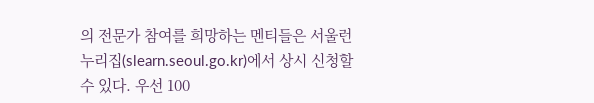의 전문가 참여를 희망하는 멘티들은 서울런 누리집(slearn.seoul.go.kr)에서 상시 신청할 수 있다. 우선 100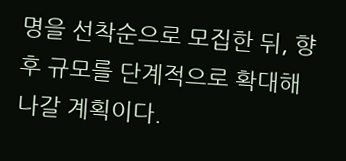명을 선착순으로 모집한 뒤, 향후 규모를 단계적으로 확대해 나갈 계획이다.